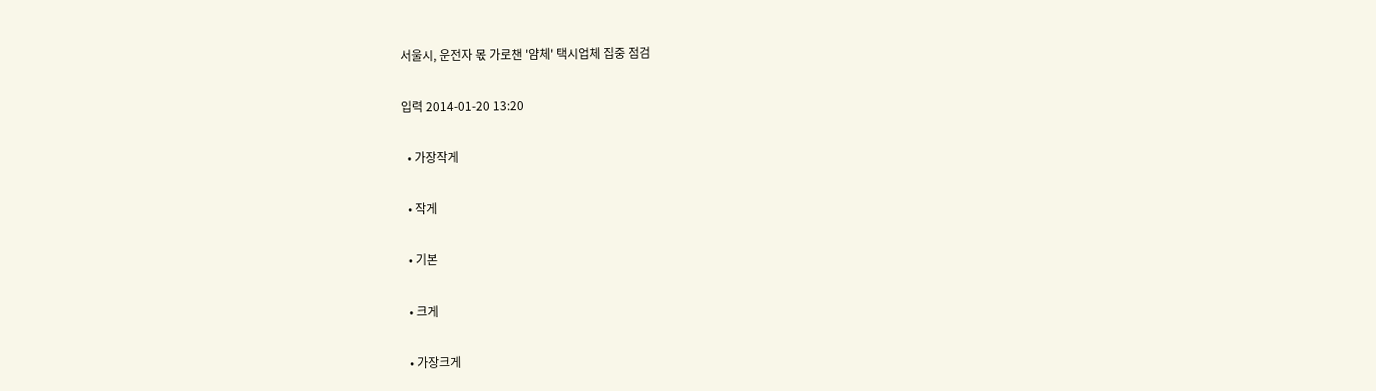서울시, 운전자 몫 가로챈 '얌체' 택시업체 집중 점검

입력 2014-01-20 13:20

  • 가장작게

  • 작게

  • 기본

  • 크게

  • 가장크게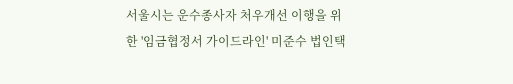서울시는 운수종사자 처우개선 이행을 위한 '임금협정서 가이드라인' 미준수 법인택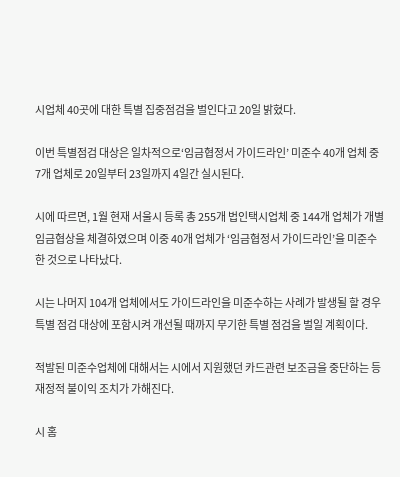시업체 40곳에 대한 특별 집중점검을 벌인다고 20일 밝혔다.

이번 특별점검 대상은 일차적으로‘임금협정서 가이드라인’ 미준수 40개 업체 중 7개 업체로 20일부터 23일까지 4일간 실시된다.

시에 따르면, 1월 현재 서울시 등록 총 255개 법인택시업체 중 144개 업체가 개별 임금협상을 체결하였으며 이중 40개 업체가 ‘임금협정서 가이드라인’을 미준수한 것으로 나타났다.

시는 나머지 104개 업체에서도 가이드라인을 미준수하는 사례가 발생될 할 경우 특별 점검 대상에 포함시켜 개선될 때까지 무기한 특별 점검을 벌일 계획이다.

적발된 미준수업체에 대해서는 시에서 지원했던 카드관련 보조금을 중단하는 등 재정적 불이익 조치가 가해진다.

시 홈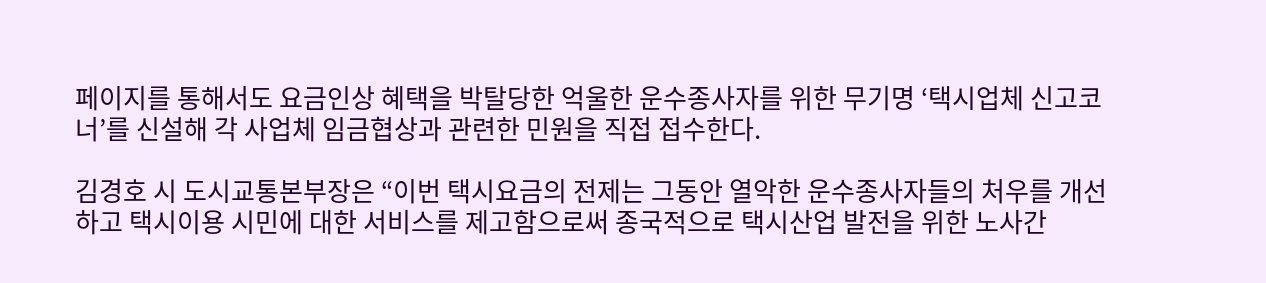페이지를 통해서도 요금인상 혜택을 박탈당한 억울한 운수종사자를 위한 무기명 ‘택시업체 신고코너’를 신설해 각 사업체 임금협상과 관련한 민원을 직접 접수한다.

김경호 시 도시교통본부장은 “이번 택시요금의 전제는 그동안 열악한 운수종사자들의 처우를 개선하고 택시이용 시민에 대한 서비스를 제고함으로써 종국적으로 택시산업 발전을 위한 노사간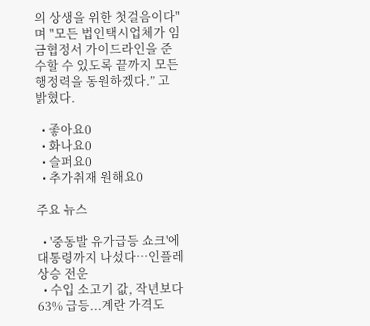의 상생을 위한 첫걸음이다"며 "모든 법인택시업체가 임금협정서 가이드라인을 준수할 수 있도록 끝까지 모든 행정력을 동원하겠다.” 고 밝혔다.

  • 좋아요0
  • 화나요0
  • 슬퍼요0
  • 추가취재 원해요0

주요 뉴스

  • '중동발 유가급등 쇼크'에 대통령까지 나섰다⋯인플레 상승 전운
  • 수입 소고기 값, 작년보다 63% 급등...계란 가격도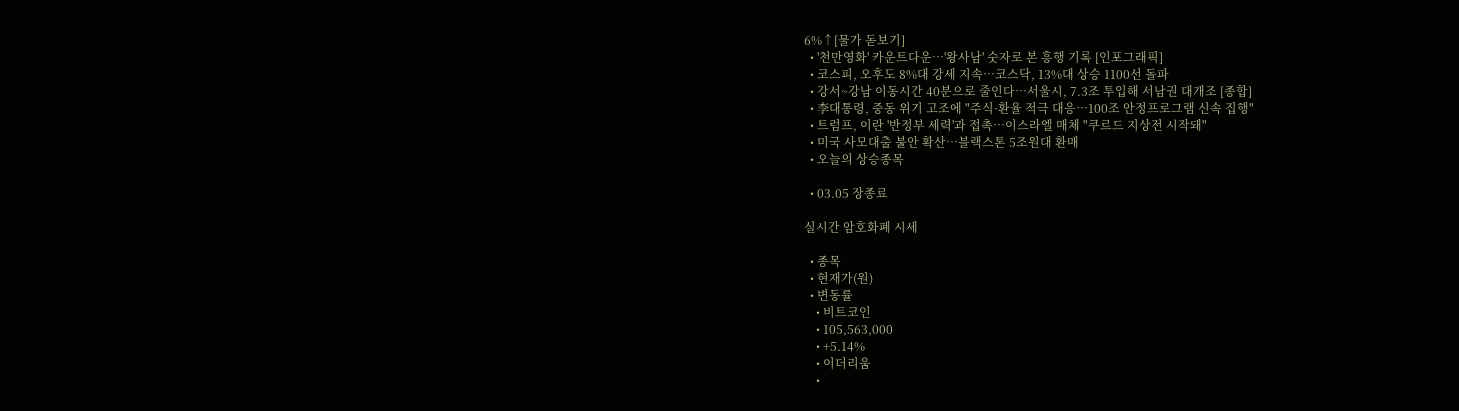6%↑[물가 돋보기]
  • '천만영화' 카운트다운…'왕사남' 숫자로 본 흥행 기록 [인포그래픽]
  • 코스피, 오후도 8%대 강세 지속⋯코스닥, 13%대 상승 1100선 돌파
  • 강서~강남 이동시간 40분으로 줄인다…서울시, 7.3조 투입해 서남권 대개조 [종합]
  • 李대통령, 중동 위기 고조에 "주식·환율 적극 대응…100조 안정프로그램 신속 집행"
  • 트럼프, 이란 '반정부 세력'과 접촉⋯이스라엘 매체 "쿠르드 지상전 시작돼"
  • 미국 사모대출 불안 확산…블랙스톤 5조원대 환매
  • 오늘의 상승종목

  • 03.05 장종료

실시간 암호화폐 시세

  • 종목
  • 현재가(원)
  • 변동률
    • 비트코인
    • 105,563,000
    • +5.14%
    • 이더리움
    •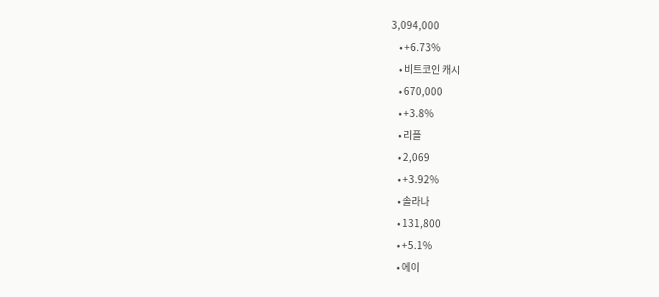3,094,000
    • +6.73%
    • 비트코인 캐시
    • 670,000
    • +3.8%
    • 리플
    • 2,069
    • +3.92%
    • 솔라나
    • 131,800
    • +5.1%
    • 에이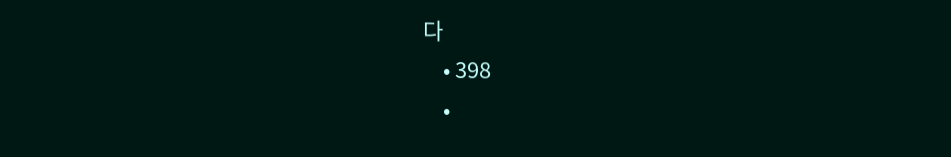다
    • 398
    •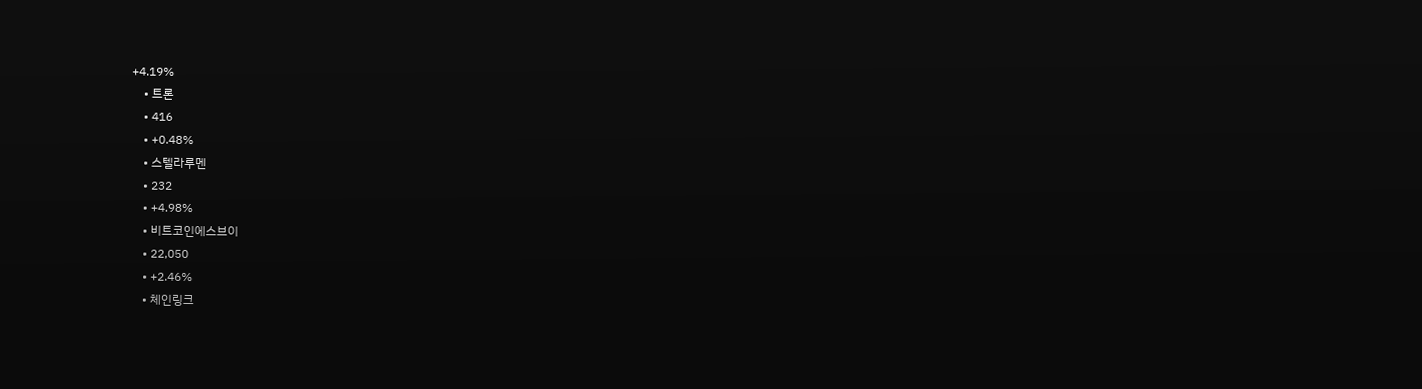+4.19%
    • 트론
    • 416
    • +0.48%
    • 스텔라루멘
    • 232
    • +4.98%
    • 비트코인에스브이
    • 22,050
    • +2.46%
    • 체인링크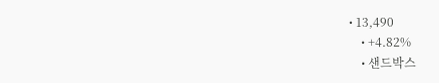• 13,490
    • +4.82%
    • 샌드박스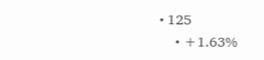• 125
    • +1.63%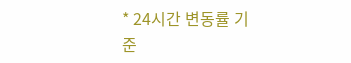* 24시간 변동률 기준